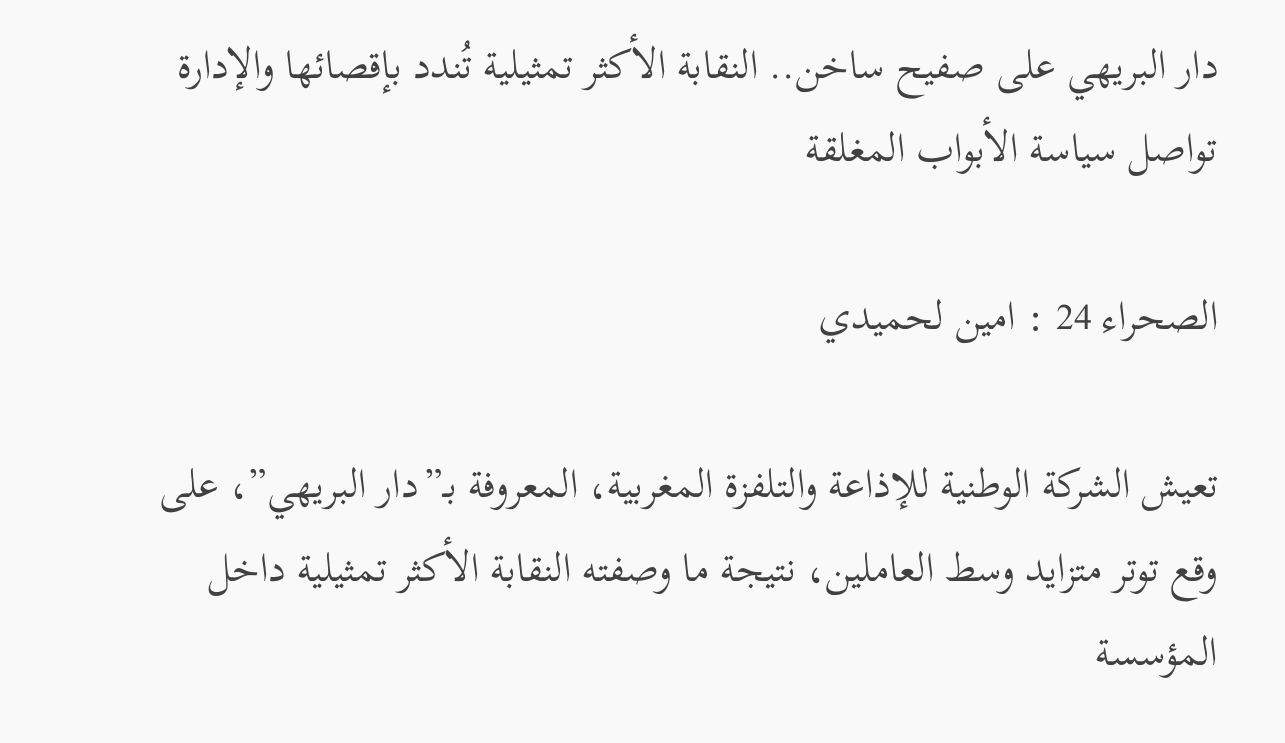دار البريهي على صفيح ساخن.. النقابة الأكثر تمثيلية تُندد بإقصائها والإدارة تواصل سياسة الأبواب المغلقة

الصحراء 24 : امين لحميدي

تعيش الشركة الوطنية للإذاعة والتلفزة المغربية، المعروفة بـ”دار البريهي”، على وقع توتر متزايد وسط العاملين، نتيجة ما وصفته النقابة الأكثر تمثيلية داخل المؤسسة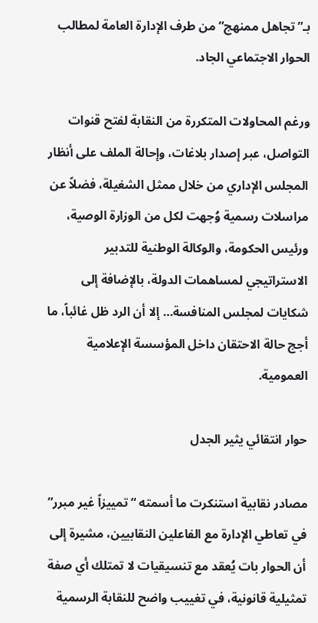بـ”تجاهل ممنهج” من طرف الإدارة العامة لمطالب الحوار الاجتماعي الجاد.

ورغم المحاولات المتكررة من النقابة لفتح قنوات التواصل، عبر إصدار بلاغات، وإحالة الملف على أنظار المجلس الإداري من خلال ممثل الشغيلة، فضلاً عن مراسلات رسمية وُجهت لكل من الوزارة الوصية، ورئيس الحكومة، والوكالة الوطنية للتدبير الاستراتيجي لمساهمات الدولة، بالإضافة إلى شكايات لمجلس المنافسة… إلا أن الرد ظل غائباً، ما أجج حالة الاحتقان داخل المؤسسة الإعلامية العمومية.

حوار انتقائي يثير الجدل

مصادر نقابية استنكرت ما أسمته “تمييزاً غير مبرر” في تعاطي الإدارة مع الفاعلين النقابيين، مشيرة إلى أن الحوار بات يُعقد مع تنسيقيات لا تمتلك أي صفة تمثيلية قانونية، في تغييب واضح للنقابة الرسمية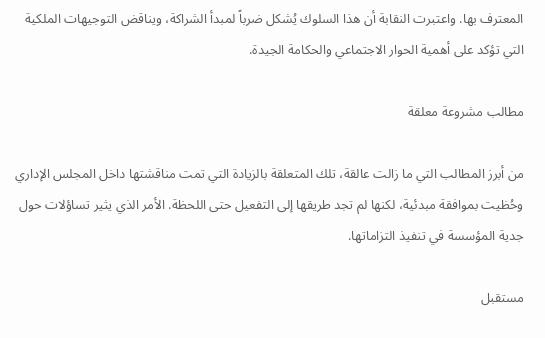المعترف بها. واعتبرت النقابة أن هذا السلوك يُشكل ضرباً لمبدأ الشراكة، ويناقض التوجيهات الملكية التي تؤكد على أهمية الحوار الاجتماعي والحكامة الجيدة.

مطالب مشروعة معلقة

من أبرز المطالب التي ما زالت عالقة، تلك المتعلقة بالزيادة التي تمت مناقشتها داخل المجلس الإداري وحُظيت بموافقة مبدئية، لكنها لم تجد طريقها إلى التفعيل حتى اللحظة. الأمر الذي يثير تساؤلات حول جدية المؤسسة في تنفيذ التزاماتها.

مستقبل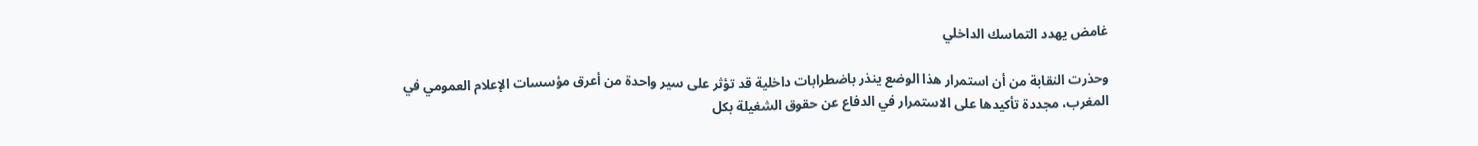غامض يهدد التماسك الداخلي

وحذرت النقابة من أن استمرار هذا الوضع ينذر باضطرابات داخلية قد تؤثر على سير واحدة من أعرق مؤسسات الإعلام العمومي في المغرب، مجددة تأكيدها على الاستمرار في الدفاع عن حقوق الشغيلة بكل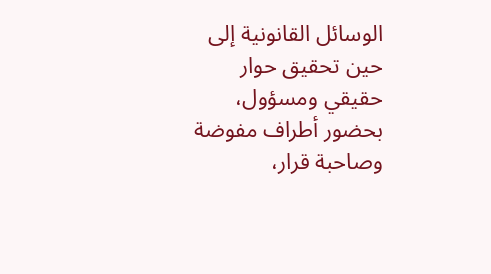الوسائل القانونية إلى حين تحقيق حوار حقيقي ومسؤول، بحضور أطراف مفوضة وصاحبة قرار،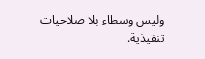وليس وسطاء بلا صلاحيات تنفيذية.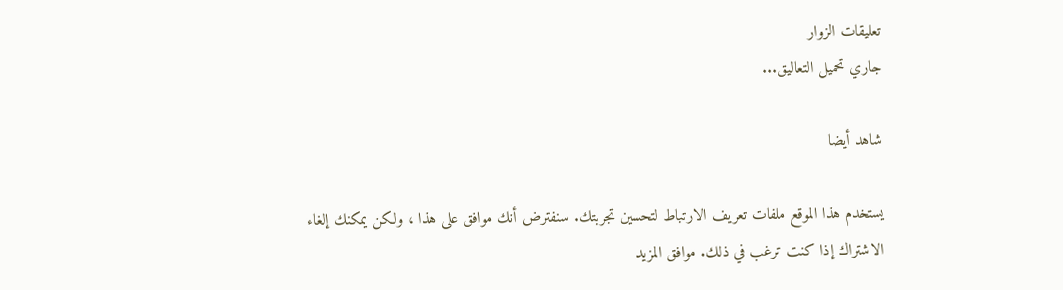تعليقات الزوار
جاري تحميل التعاليق...

شاهد أيضا

يستخدم هذا الموقع ملفات تعريف الارتباط لتحسين تجربتك. سنفترض أنك موافق على هذا ، ولكن يمكنك إلغاء الاشتراك إذا كنت ترغب في ذلك. موافق المزيد